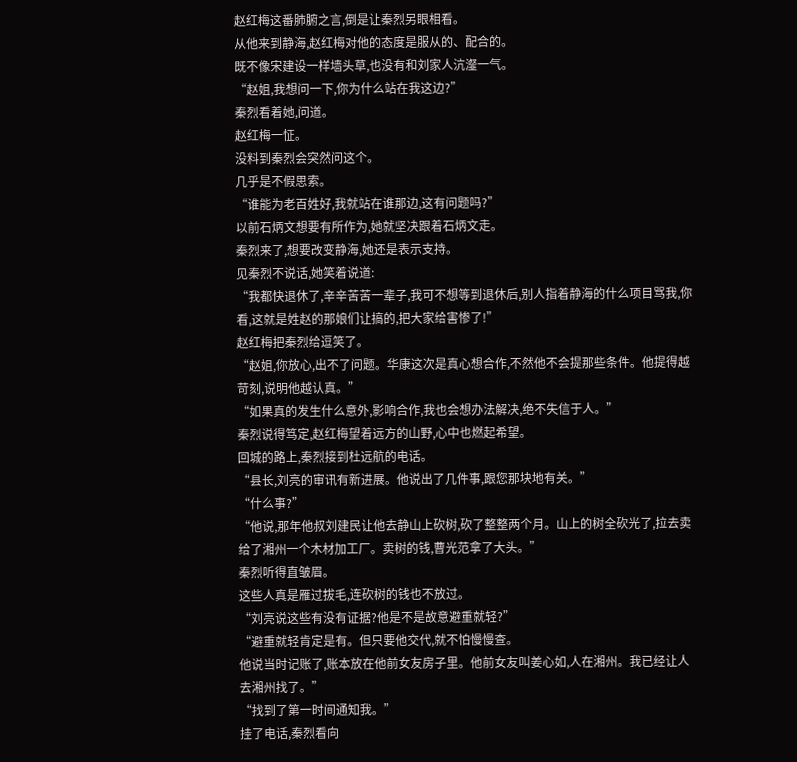赵红梅这番肺腑之言,倒是让秦烈另眼相看。
从他来到静海,赵红梅对他的态度是服从的、配合的。
既不像宋建设一样墙头草,也没有和刘家人沆瀣一气。
“赵姐,我想问一下,你为什么站在我这边?”
秦烈看着她,问道。
赵红梅一怔。
没料到秦烈会突然问这个。
几乎是不假思索。
“谁能为老百姓好,我就站在谁那边,这有问题吗?”
以前石炳文想要有所作为,她就坚决跟着石炳文走。
秦烈来了,想要改变静海,她还是表示支持。
见秦烈不说话,她笑着说道:
“我都快退休了,辛辛苦苦一辈子,我可不想等到退休后,别人指着静海的什么项目骂我,你看,这就是姓赵的那娘们让搞的,把大家给害惨了!”
赵红梅把秦烈给逗笑了。
“赵姐,你放心,出不了问题。华康这次是真心想合作,不然他不会提那些条件。他提得越苛刻,说明他越认真。”
“如果真的发生什么意外,影响合作,我也会想办法解决,绝不失信于人。”
秦烈说得笃定,赵红梅望着远方的山野,心中也燃起希望。
回城的路上,秦烈接到杜远航的电话。
“县长,刘亮的审讯有新进展。他说出了几件事,跟您那块地有关。”
“什么事?”
“他说,那年他叔刘建民让他去静山上砍树,砍了整整两个月。山上的树全砍光了,拉去卖给了湘州一个木材加工厂。卖树的钱,曹光范拿了大头。”
秦烈听得直皱眉。
这些人真是雁过拔毛,连砍树的钱也不放过。
“刘亮说这些有没有证据?他是不是故意避重就轻?”
“避重就轻肯定是有。但只要他交代,就不怕慢慢查。
他说当时记账了,账本放在他前女友房子里。他前女友叫姜心如,人在湘州。我已经让人去湘州找了。”
“找到了第一时间通知我。”
挂了电话,秦烈看向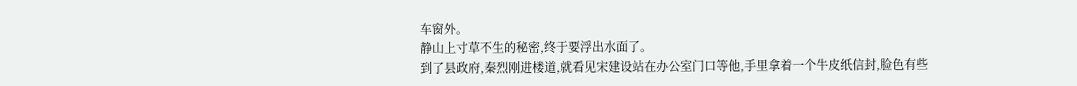车窗外。
静山上寸草不生的秘密,终于要浮出水面了。
到了县政府,秦烈刚进楼道,就看见宋建设站在办公室门口等他,手里拿着一个牛皮纸信封,脸色有些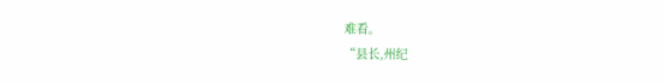难看。
“县长,州纪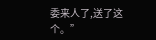委来人了,送了这个。”